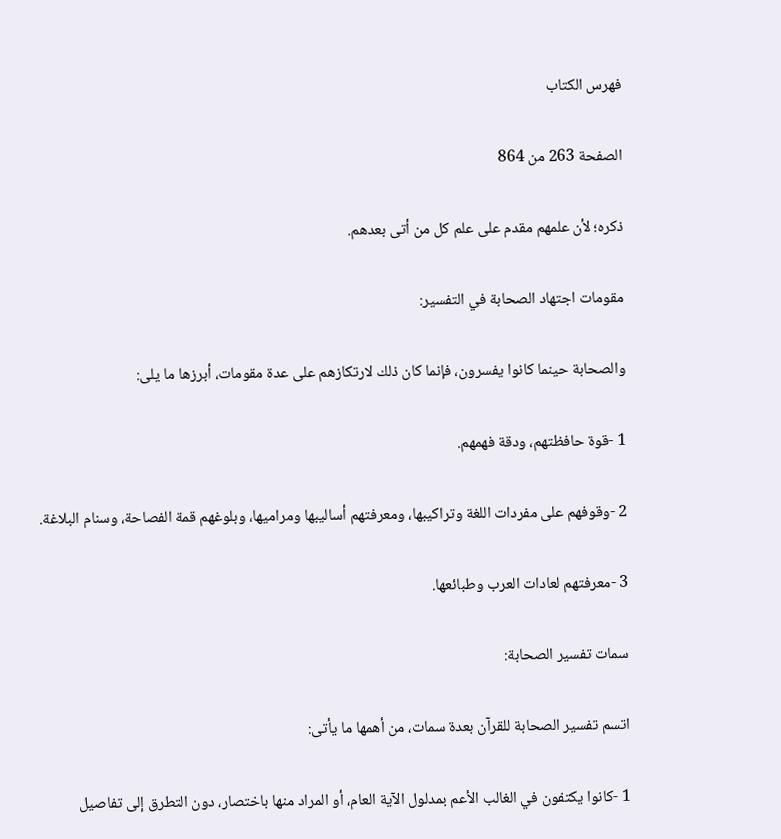فهرس الكتاب

الصفحة 263 من 864

ذكره؛ لأن علمهم مقدم على علم كل من أتى بعدهم.

مقومات اجتهاد الصحابة في التفسير:

والصحابة حينما كانوا يفسرون، فإنما كان ذلك لارتكازهم على عدة مقومات، أبرزها ما يلى:

1 -قوة حافظتهم، ودقة فهمهم.

2 -وقوفهم على مفردات اللغة وتراكيبها، ومعرفتهم أساليبها ومراميها، وبلوغهم قمة الفصاحة، وسنام البلاغة.

3 -معرفتهم لعادات العرب وطبائعها.

سمات تفسير الصحابة:

اتسم تفسير الصحابة للقرآن بعدة سمات، من أهمها ما يأتى:

1 -كانوا يكتفون في الغالب الأعم بمدلول الآية العام، أو المراد منها باختصار، دون التطرق إلى تفاصيل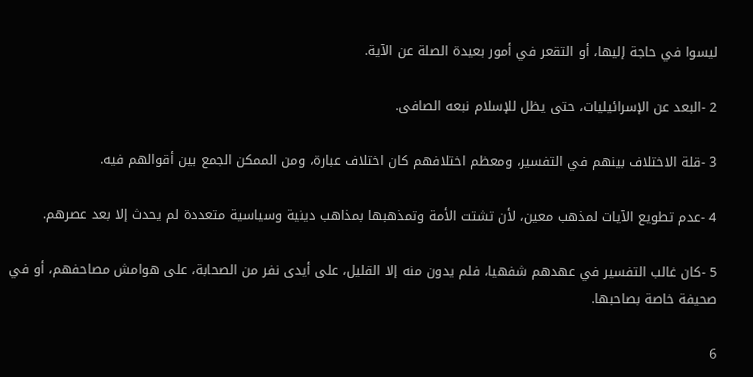ليسوا في حاجة إليها، أو التقعر في أمور بعيدة الصلة عن الآية.

2 -البعد عن الإسرائيليات، حتى يظل للإسلام نبعه الصافى.

3 -قلة الاختلاف بينهم في التفسير، ومعظم اختلافهم كان اختلاف عبارة، ومن الممكن الجمع بين أقوالهم فيه.

4 -عدم تطويع الآيات لمذهب معين، لأن تشتت الأمة وتمذهبها بمذاهب دينية وسياسية متعددة لم يحدث إلا بعد عصرهم.

5 -كان غالب التفسير في عهدهم شفهيا، فلم يدون منه إلا القليل، على أيدى نفر من الصحابة، على هوامش مصاحفهم، أو في صحيفة خاصة بصاحبها.

6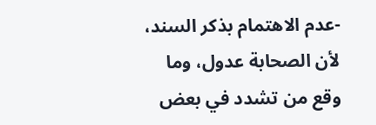-عدم الاهتمام بذكر السند، لأن الصحابة عدول، وما وقع من تشدد في بعض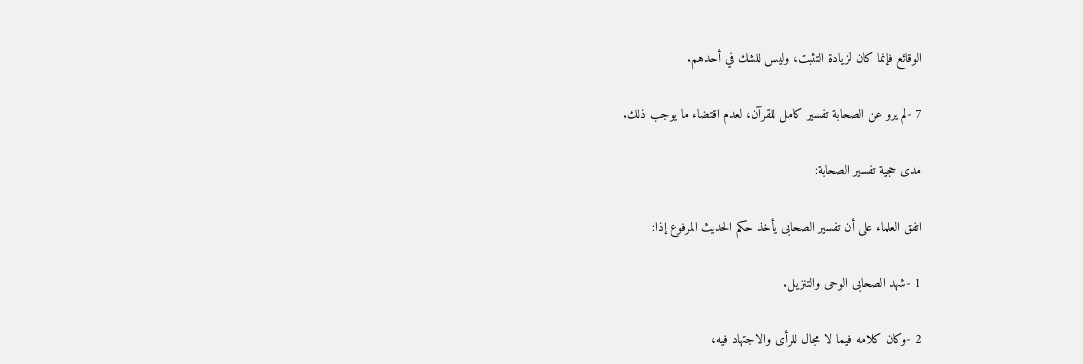الوقائع فإنما كان لزيادة التثبت، وليس للشك في أحدهم.

7 -لم يرو عن الصحابة تفسير كامل للقرآن، لعدم اقتضاء ما يوجب ذلك.

مدى حجية تفسير الصحابة:

اتفق العلماء على أن تفسير الصحابى يأخذ حكم الحديث المرفوع إذا:

1 -شهد الصحابى الوحى والتنزيل.

2 -وكان كلامه فيما لا مجال للرأى والاجتهاد فيه،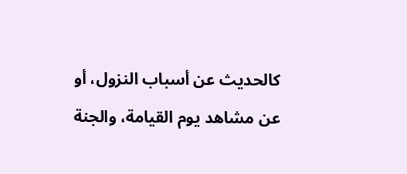كالحديث عن أسباب النزول، أو عن مشاهد يوم القيامة، والجنة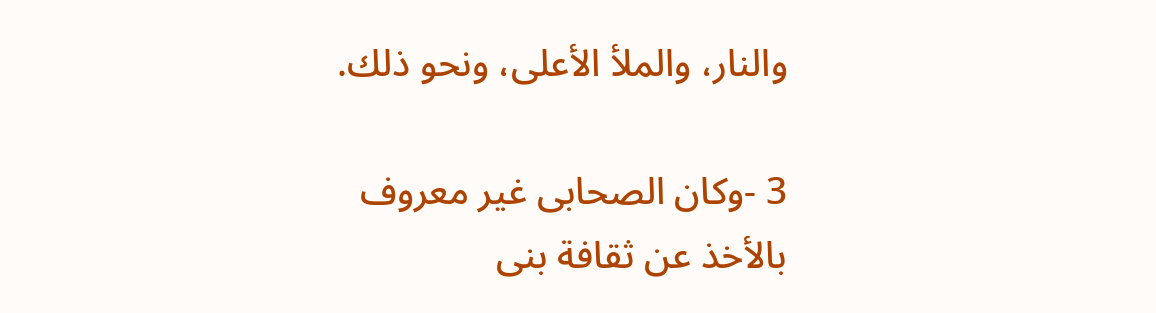والنار، والملأ الأعلى، ونحو ذلك.

3 -وكان الصحابى غير معروف بالأخذ عن ثقافة بنى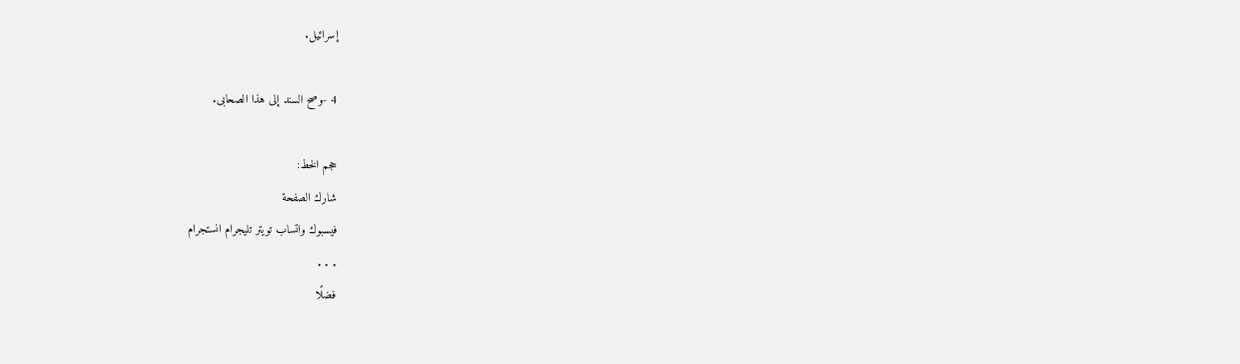إسرائيل.

4 -وصح السند إلى هذا الصحابى.

حجم الخط:
شارك الصفحة
فيسبوك واتساب تويتر تليجرام انستجرام
. . .
فضلًا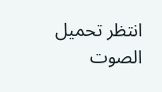انتظر تحميل الصوت